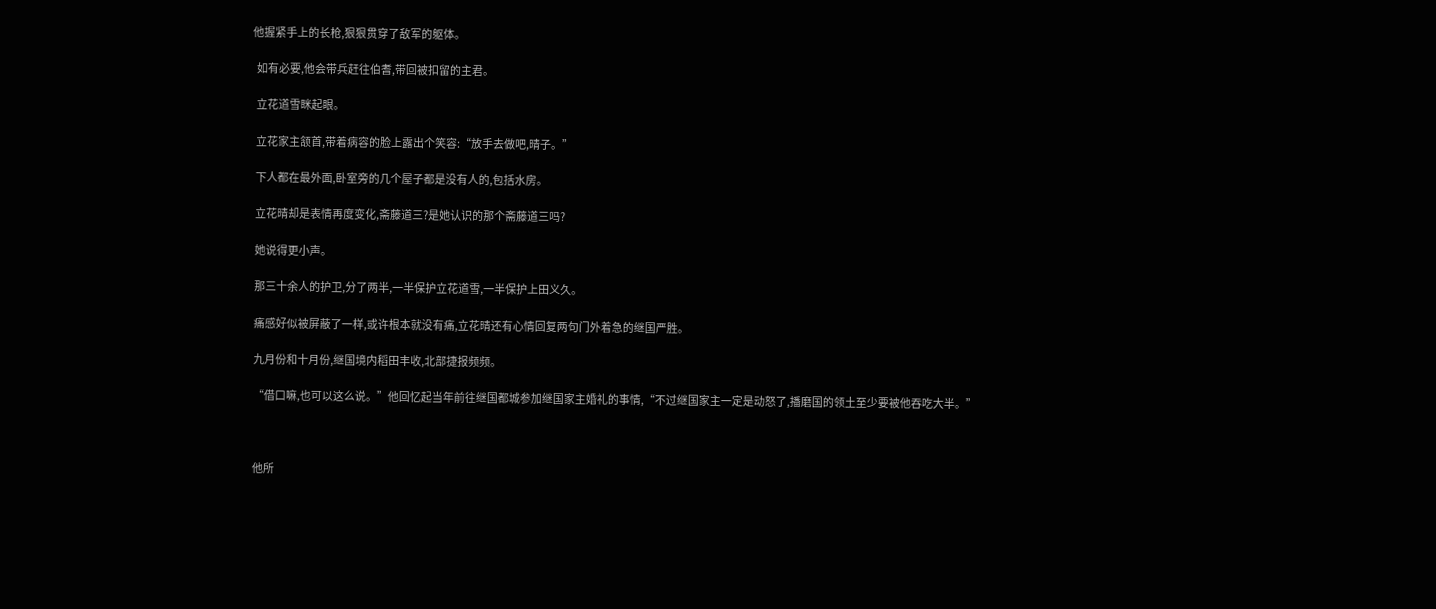他握紧手上的长枪,狠狠贯穿了敌军的躯体。

  如有必要,他会带兵赶往伯耆,带回被扣留的主君。

  立花道雪眯起眼。

  立花家主颔首,带着病容的脸上露出个笑容:“放手去做吧,晴子。”

  下人都在最外面,卧室旁的几个屋子都是没有人的,包括水房。

  立花晴却是表情再度变化,斋藤道三?是她认识的那个斋藤道三吗?

  她说得更小声。

  那三十余人的护卫,分了两半,一半保护立花道雪,一半保护上田义久。

  痛感好似被屏蔽了一样,或许根本就没有痛,立花晴还有心情回复两句门外着急的继国严胜。

  九月份和十月份,继国境内稻田丰收,北部捷报频频。

  “借口嘛,也可以这么说。”他回忆起当年前往继国都城参加继国家主婚礼的事情,“不过继国家主一定是动怒了,播磨国的领土至少要被他吞吃大半。”



  他所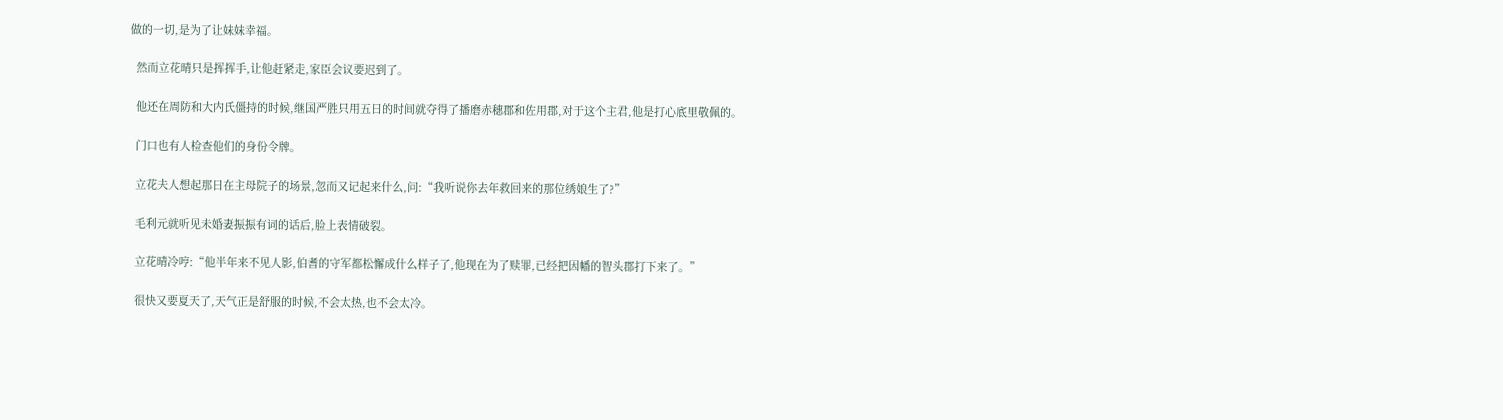做的一切,是为了让妹妹幸福。

  然而立花晴只是挥挥手,让他赶紧走,家臣会议要迟到了。

  他还在周防和大内氏僵持的时候,继国严胜只用五日的时间就夺得了播磨赤穗郡和佐用郡,对于这个主君,他是打心底里敬佩的。

  门口也有人检查他们的身份令牌。

  立花夫人想起那日在主母院子的场景,忽而又记起来什么,问:“我听说你去年救回来的那位绣娘生了?”

  毛利元就听见未婚妻振振有词的话后,脸上表情破裂。

  立花晴冷哼:“他半年来不见人影,伯耆的守军都松懈成什么样子了,他现在为了赎罪,已经把因幡的智头郡打下来了。”

  很快又要夏天了,天气正是舒服的时候,不会太热,也不会太冷。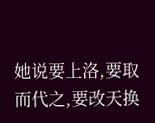她说要上洛,要取而代之,要改天换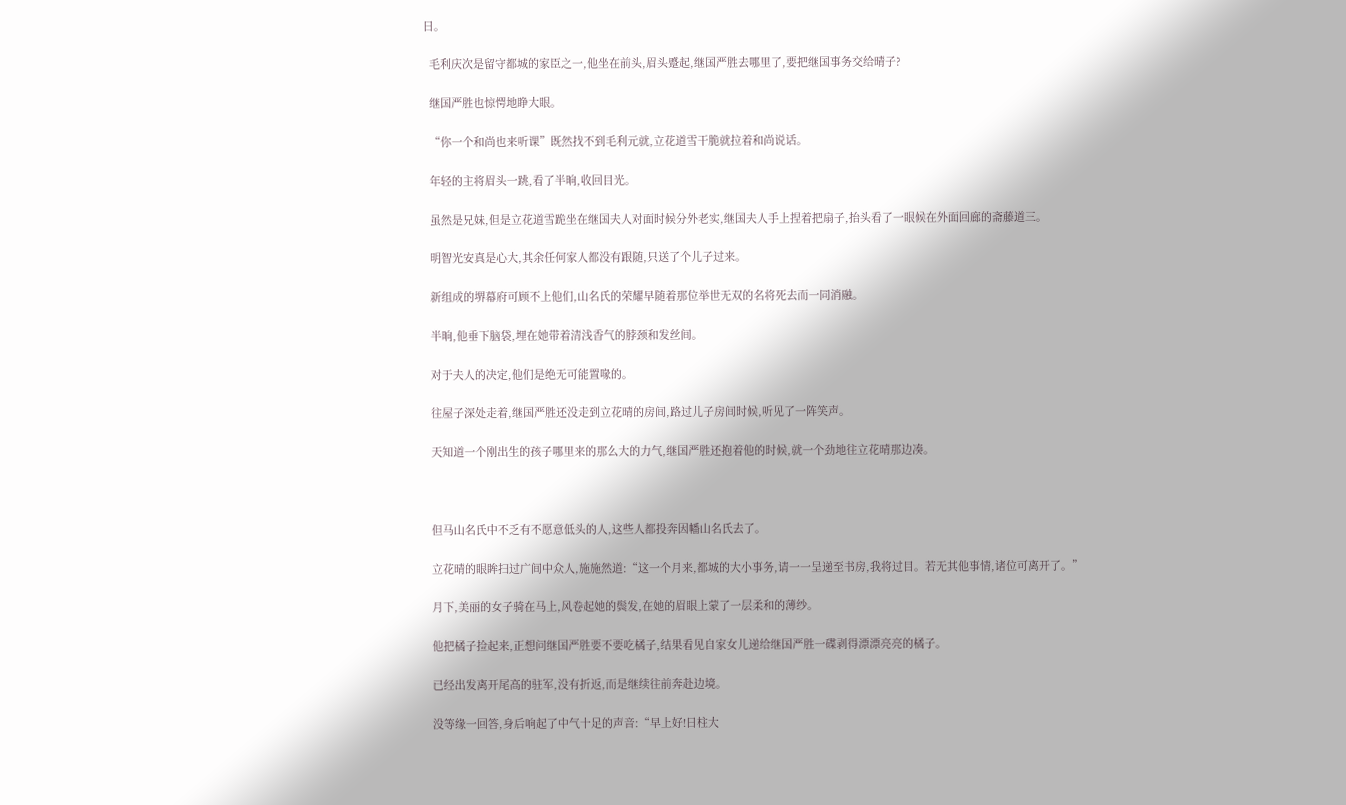日。

  毛利庆次是留守都城的家臣之一,他坐在前头,眉头蹙起,继国严胜去哪里了,要把继国事务交给晴子?

  继国严胜也惊愕地睁大眼。

  “你一个和尚也来听课”既然找不到毛利元就,立花道雪干脆就拉着和尚说话。

  年轻的主将眉头一跳,看了半晌,收回目光。

  虽然是兄妹,但是立花道雪跪坐在继国夫人对面时候分外老实,继国夫人手上捏着把扇子,抬头看了一眼候在外面回廊的斋藤道三。

  明智光安真是心大,其余任何家人都没有跟随,只送了个儿子过来。

  新组成的堺幕府可顾不上他们,山名氏的荣耀早随着那位举世无双的名将死去而一同消融。

  半晌,他垂下脑袋,埋在她带着清浅香气的脖颈和发丝间。

  对于夫人的决定,他们是绝无可能置喙的。

  往屋子深处走着,继国严胜还没走到立花晴的房间,路过儿子房间时候,听见了一阵笑声。

  天知道一个刚出生的孩子哪里来的那么大的力气,继国严胜还抱着他的时候,就一个劲地往立花晴那边凑。



  但马山名氏中不乏有不愿意低头的人,这些人都投奔因幡山名氏去了。

  立花晴的眼眸扫过广间中众人,施施然道:“这一个月来,都城的大小事务,请一一呈递至书房,我将过目。若无其他事情,诸位可离开了。”

  月下,美丽的女子骑在马上,风卷起她的鬓发,在她的眉眼上蒙了一层柔和的薄纱。

  他把橘子捡起来,正想问继国严胜要不要吃橘子,结果看见自家女儿递给继国严胜一碟剥得漂漂亮亮的橘子。

  已经出发离开尾高的驻军,没有折返,而是继续往前奔赴边境。

  没等缘一回答,身后响起了中气十足的声音:“早上好!日柱大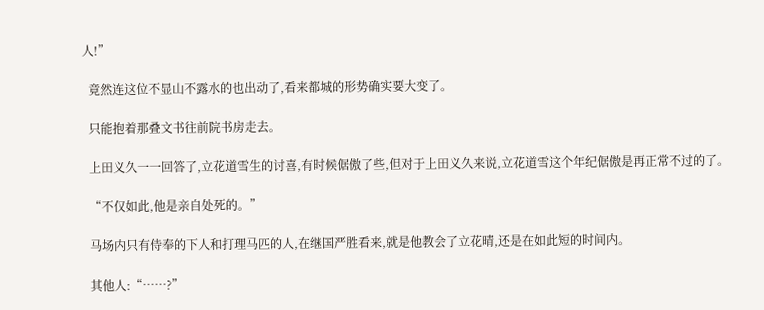人!”

  竟然连这位不显山不露水的也出动了,看来都城的形势确实要大变了。

  只能抱着那叠文书往前院书房走去。

  上田义久一一回答了,立花道雪生的讨喜,有时候倨傲了些,但对于上田义久来说,立花道雪这个年纪倨傲是再正常不过的了。

  “不仅如此,他是亲自处死的。”

  马场内只有侍奉的下人和打理马匹的人,在继国严胜看来,就是他教会了立花晴,还是在如此短的时间内。

  其他人:“……?”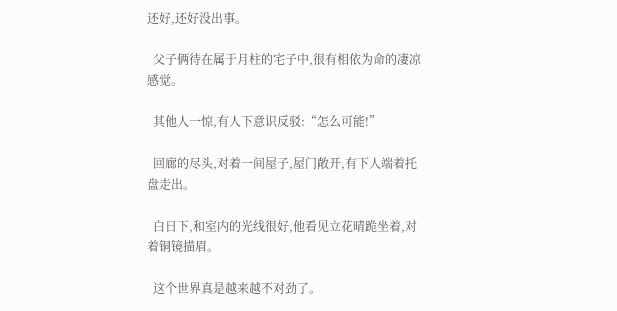还好,还好没出事。

  父子俩待在属于月柱的宅子中,很有相依为命的凄凉感觉。

  其他人一惊,有人下意识反驳:“怎么可能!”

  回廊的尽头,对着一间屋子,屋门敞开,有下人端着托盘走出。

  白日下,和室内的光线很好,他看见立花晴跪坐着,对着铜镜描眉。

  这个世界真是越来越不对劲了。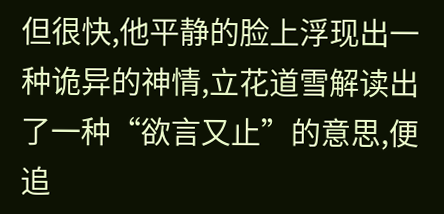但很快,他平静的脸上浮现出一种诡异的神情,立花道雪解读出了一种“欲言又止”的意思,便追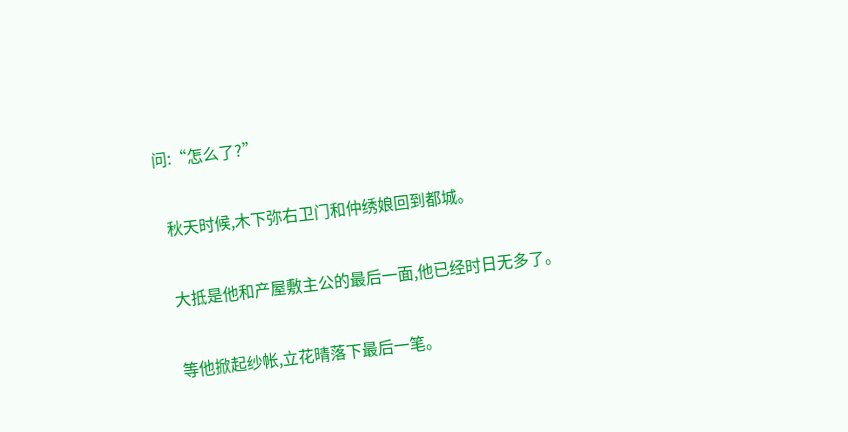问:“怎么了?”

  秋天时候,木下弥右卫门和仲绣娘回到都城。

  大抵是他和产屋敷主公的最后一面,他已经时日无多了。

  等他掀起纱帐,立花晴落下最后一笔。